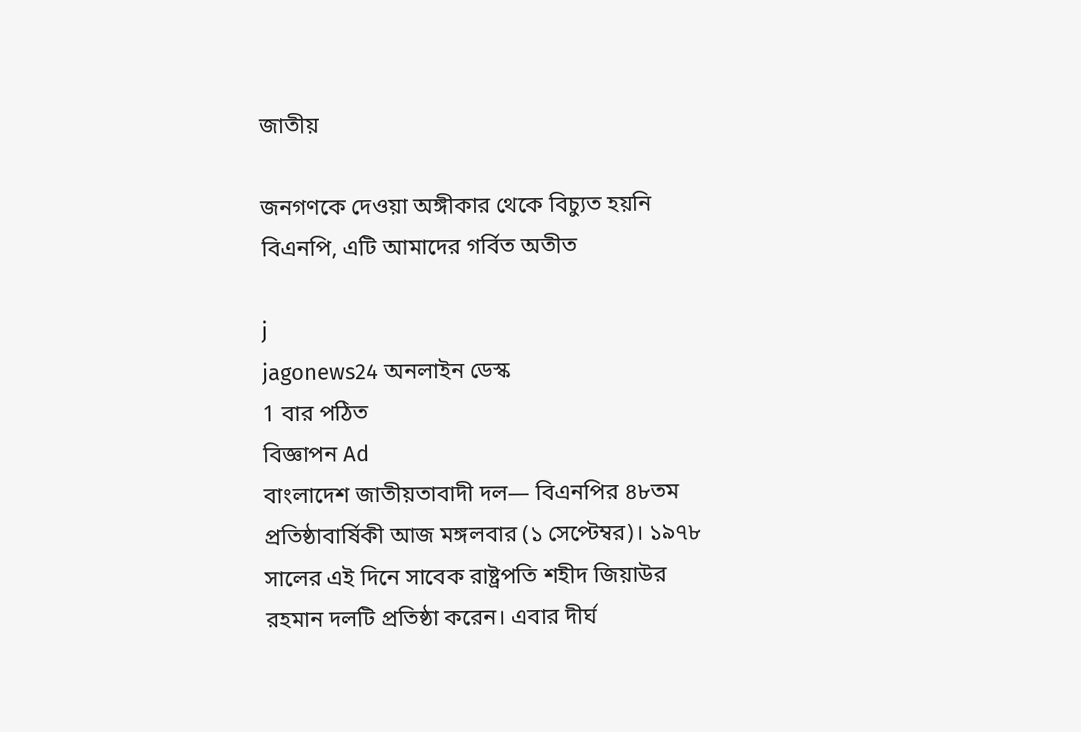জাতীয়

জনগণকে দেওয়া অঙ্গীকার থেকে বিচ্যুত হয়নি বিএনপি, এটি আমাদের গর্বিত অতীত

j
jagonews24 অনলাইন ডেস্ক
1 বার পঠিত
বিজ্ঞাপন Ad
বাংলাদেশ জাতীয়তাবাদী দল— বিএনপির ৪৮তম প্রতিষ্ঠাবার্ষিকী আজ মঙ্গলবার (১ সেপ্টেম্বর)। ১৯৭৮ সালের এই দিনে সাবেক রাষ্ট্রপতি শহীদ জিয়াউর রহমান দলটি প্রতিষ্ঠা করেন। এবার দীর্ঘ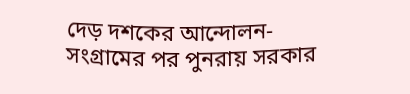দেড় দশকের আন্দোলন-সংগ্রামের পর পুনরায় সরকার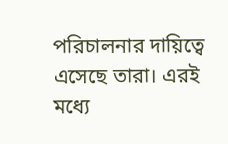পরিচালনার দায়িত্বে এসেছে তারা। এরই মধ্যে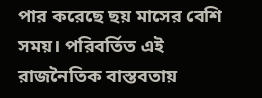পার করেছে ছয় মাসের বেশি সময়। পরিবর্তিত এই রাজনৈতিক বাস্তবতায়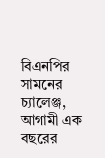বিএনপির সামনের চ্যালেঞ্জ, আগামী এক বছরের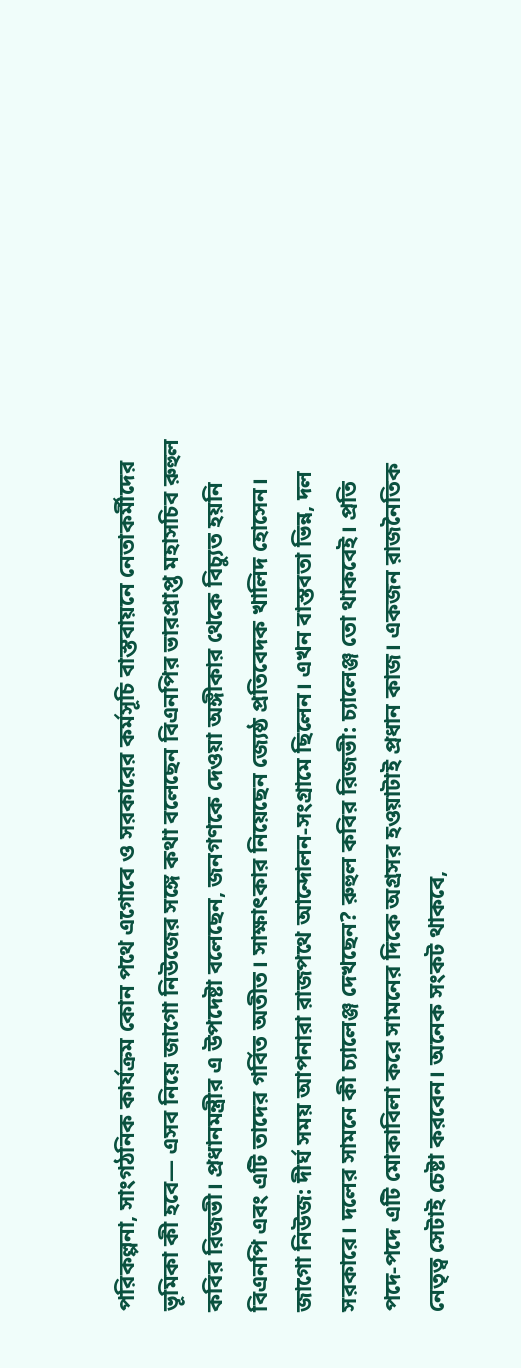পরিকল্পনা, সাংগঠনিক কার্যক্রম কোন পথে এগোবে ও সরকারের কর্মসূচি বাস্তবায়নে নেতাকর্মীদের ভূমিকা কী হবে— এসব নিয়ে জাগো নিউজের সঙ্গে কথা বলেছেন বিএনপির ভারপ্রাপ্ত মহাসচিব রুহুল কবির রিজভী। প্রধানমন্ত্রীর এ উপদেষ্টা বলেছেন, জনগণকে দেওয়া অঙ্গীকার থেকে বিচ্যুত হয়নি বিএনপি এবং এটি তাদের গর্বিত অতীত। সাক্ষাৎকার নিয়েছেন জ্যেষ্ঠ প্রতিবেদক খালিদ হোসেন। জাগো নিউজ: দীর্ঘ সময় আপনারা রাজপথে আন্দোলন-সংগ্রামে ছিলেন। এখন বাস্তবতা ভিন্ন, দল সরকারে। দলের সামনে কী চ্যালেঞ্জ দেখছেন? রুহুল কবির রিজভী: চ্যালেঞ্জ তো থাকবেই। প্রতি পদে-পদে এটি মোকাবিলা করে সামনের দিকে অগ্রসর হওয়াটাই প্রধান কাজ। একজন রাজনৈতিক নেতৃত্ব সেটাই চেষ্টা করবেন। অনেক সংকট থাকবে,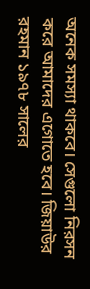অনেক সমস্যা থাকবে। সেগুলো নিরসন করে আমাদের এগোতে হবে। জিয়াউর রহমান ১৯৭৮ সালের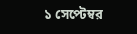১ সেপ্টেম্বর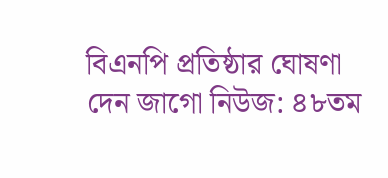বিএনপি প্রতিষ্ঠার ঘোষণা দেন জাগো নিউজ: ৪৮তম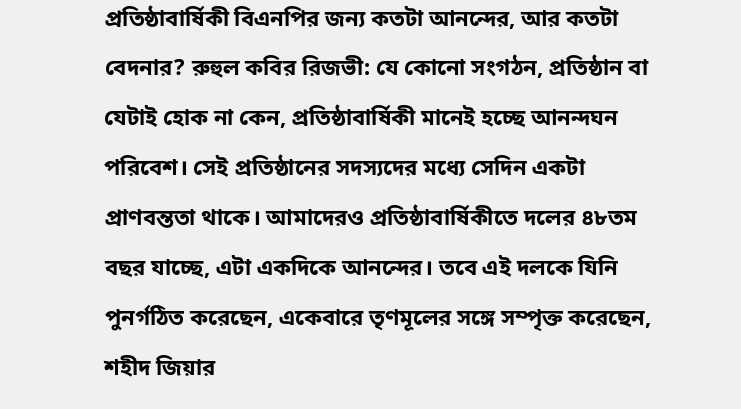প্রতিষ্ঠাবার্ষিকী বিএনপির জন্য কতটা আনন্দের, আর কতটা বেদনার? রুহুল কবির রিজভী: যে কোনো সংগঠন, প্রতিষ্ঠান বা যেটাই হোক না কেন, প্রতিষ্ঠাবার্ষিকী মানেই হচ্ছে আনন্দঘন পরিবেশ। সেই প্রতিষ্ঠানের সদস্যদের মধ্যে সেদিন একটা প্রাণবন্ততা থাকে। আমাদেরও প্রতিষ্ঠাবার্ষিকীতে দলের ৪৮তম বছর যাচ্ছে, এটা একদিকে আনন্দের। তবে এই দলকে যিনি পুনর্গঠিত করেছেন, একেবারে তৃণমূলের সঙ্গে সম্পৃক্ত করেছেন, শহীদ জিয়ার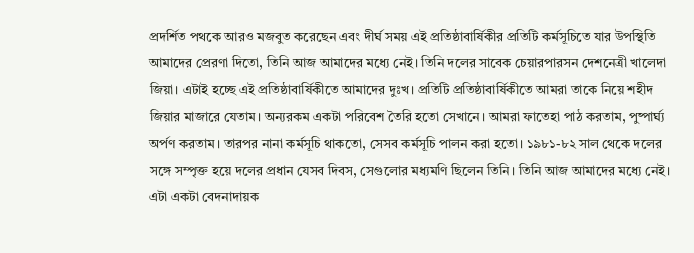প্রদর্শিত পথকে আরও মজবুত করেছেন এবং দীর্ঘ সময় এই প্রতিষ্ঠাবার্ষিকীর প্রতিটি কর্মসূচিতে যার উপস্থিতি আমাদের প্রেরণা দিতো, তিনি আজ আমাদের মধ্যে নেই। তিনি দলের সাবেক চেয়ারপারসন দেশনেত্রী খালেদা জিয়া। এটাই হচ্ছে এই প্রতিষ্ঠাবার্ষিকীতে আমাদের দুঃখ। প্রতিটি প্রতিষ্ঠাবার্ষিকীতে আমরা তাকে নিয়ে শহীদ জিয়ার মাজারে যেতাম। অন্যরকম একটা পরিবেশ তৈরি হতো সেখানে। আমরা ফাতেহা পাঠ করতাম, পুষ্পার্ঘ্য অর্পণ করতাম। তারপর নানা কর্মসূচি থাকতো, সেসব কর্মসূচি পালন করা হতো। ১৯৮১-৮২ সাল থেকে দলের সঙ্গে সম্পৃক্ত হয়ে দলের প্রধান যেসব দিবস, সেগুলোর মধ্যমণি ছিলেন তিনি। তিনি আজ আমাদের মধ্যে নেই। এটা একটা বেদনাদায়ক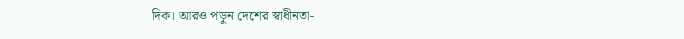দিক। আরও পড়ুন দেশের স্বাধীনতা-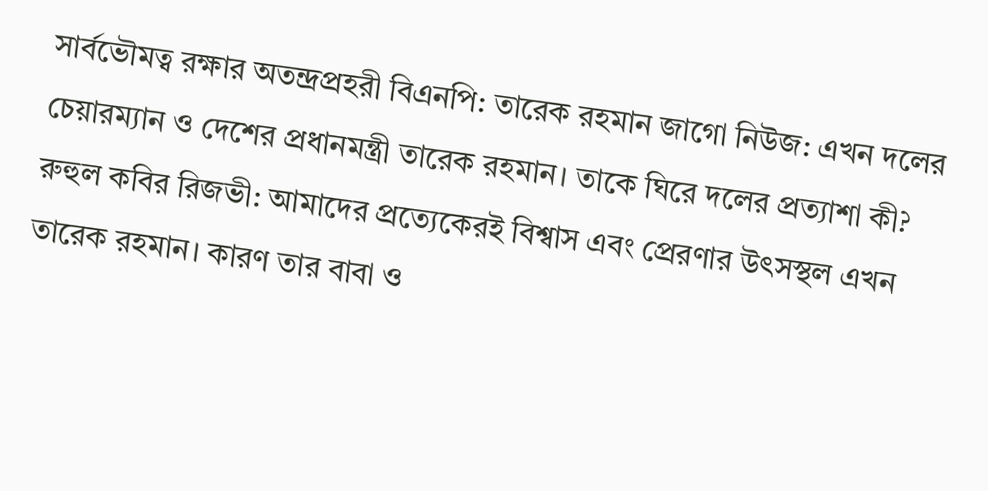সার্বভৌমত্ব রক্ষার অতন্দ্রপ্রহরী বিএনপি: তারেক রহমান জাগো নিউজ: এখন দলের চেয়ারম্যান ও দেশের প্রধানমন্ত্রী তারেক রহমান। তাকে ঘিরে দলের প্রত্যাশা কী? রুহুল কবির রিজভী: আমাদের প্রত্যেকেরই বিশ্বাস এবং প্রেরণার উৎসস্থল এখন তারেক রহমান। কারণ তার বাবা ও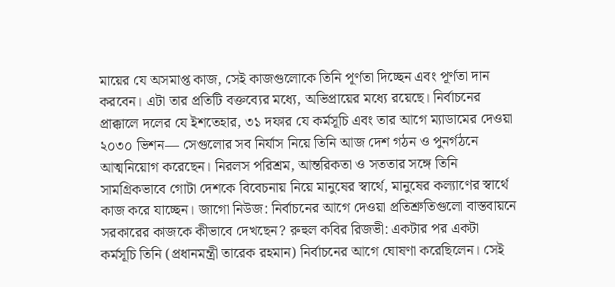মায়ের যে অসমাপ্ত কাজ, সেই কাজগুলোকে তিনি পূর্ণতা দিচ্ছেন এবং পূর্ণতা দান করবেন। এটা তার প্রতিটি বক্তব্যের মধ্যে, অভিপ্রায়ের মধ্যে রয়েছে। নির্বাচনের প্রাক্কালে দলের যে ইশতেহার, ৩১ দফার যে কর্মসূচি এবং তার আগে ম্যাডামের দেওয়া ২০৩০ ভিশন— সেগুলোর সব নির্যাস নিয়ে তিনি আজ দেশ গঠন ও পুনর্গঠনে আত্মনিয়োগ করেছেন। নিরলস পরিশ্রম, আন্তরিকতা ও সততার সঙ্গে তিনি সামগ্রিকভাবে গোটা দেশকে বিবেচনায় নিয়ে মানুষের স্বার্থে, মানুষের কল্যাণের স্বার্থে কাজ করে যাচ্ছেন। জাগো নিউজ: নির্বাচনের আগে দেওয়া প্রতিশ্রুতিগুলো বাস্তবায়নে সরকারের কাজকে কীভাবে দেখছেন? রুহুল কবির রিজভী: একটার পর একটা কর্মসূচি তিনি (প্রধানমন্ত্রী তারেক রহমান) নির্বাচনের আগে ঘোষণা করেছিলেন। সেই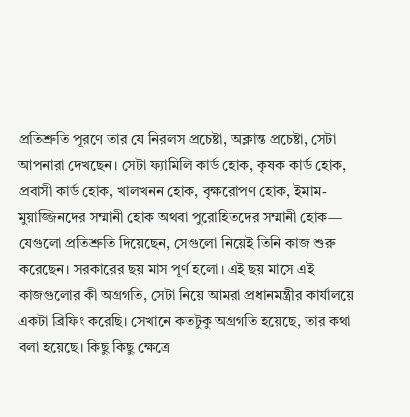প্রতিশ্রুতি পূরণে তার যে নিরলস প্রচেষ্টা, অক্লান্ত প্রচেষ্টা, সেটা আপনারা দেখছেন। সেটা ফ্যামিলি কার্ড হোক, কৃষক কার্ড হোক, প্রবাসী কার্ড হোক, খালখনন হোক, বৃক্ষরোপণ হোক, ইমাম-মুয়াজ্জিনদের সম্মানী হোক অথবা পুরোহিতদের সম্মানী হোক— যেগুলো প্রতিশ্রুতি দিয়েছেন, সেগুলো নিয়েই তিনি কাজ শুরু করেছেন। সরকারের ছয় মাস পূর্ণ হলো। এই ছয় মাসে এই কাজগুলোর কী অগ্রগতি, সেটা নিয়ে আমরা প্রধানমন্ত্রীর কার্যালয়ে একটা ব্রিফিং করেছি। সেখানে কতটুকু অগ্রগতি হয়েছে, তার কথা বলা হয়েছে। কিছু কিছু ক্ষেত্রে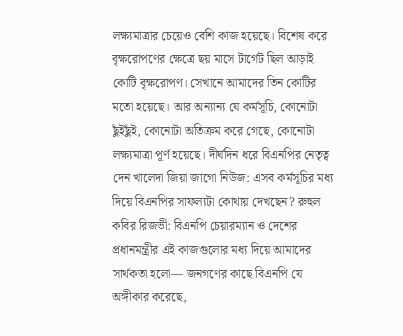লক্ষ্যমাত্রার চেয়েও বেশি কাজ হয়েছে। বিশেষ করে বৃক্ষরোপণের ক্ষেত্রে ছয় মাসে টার্গেট ছিল আড়াই কোটি বৃক্ষরোপণ। সেখানে আমাদের তিন কোটির মতো হয়েছে। আর অন্যান্য যে কর্মসূচি, কোনোটা ছুঁইছুঁই, কোনোটা অতিক্রম করে গেছে, কোনোটা লক্ষ্যমাত্রা পূর্ণ হয়েছে। দীর্ঘদিন ধরে বিএনপির নেতৃত্ব দেন খালেদা জিয়া জাগো নিউজ: এসব কর্মসূচির মধ্য দিয়ে বিএনপির সাফল্যটা কোথায় দেখছেন? রুহুল কবির রিজভী: বিএনপি চেয়ারম্যান ও দেশের প্রধানমন্ত্রীর এই কাজগুলোর মধ্য দিয়ে আমাদের সার্থকতা হলো— জনগণের কাছে বিএনপি যে অঙ্গীকার করেছে,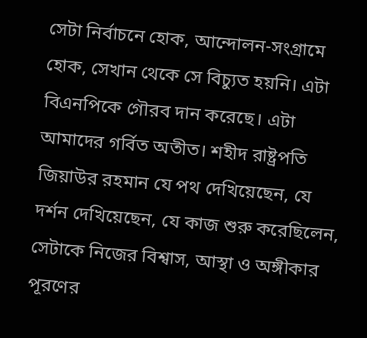সেটা নির্বাচনে হোক, আন্দোলন-সংগ্রামে হোক, সেখান থেকে সে বিচ্যুত হয়নি। এটা বিএনপিকে গৌরব দান করেছে। এটা আমাদের গর্বিত অতীত। শহীদ রাষ্ট্রপতি জিয়াউর রহমান যে পথ দেখিয়েছেন, যে দর্শন দেখিয়েছেন, যে কাজ শুরু করেছিলেন, সেটাকে নিজের বিশ্বাস, আস্থা ও অঙ্গীকার পূরণের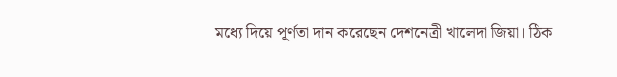মধ্যে দিয়ে পূর্ণতা দান করেছেন দেশনেত্রী খালেদা জিয়া। ঠিক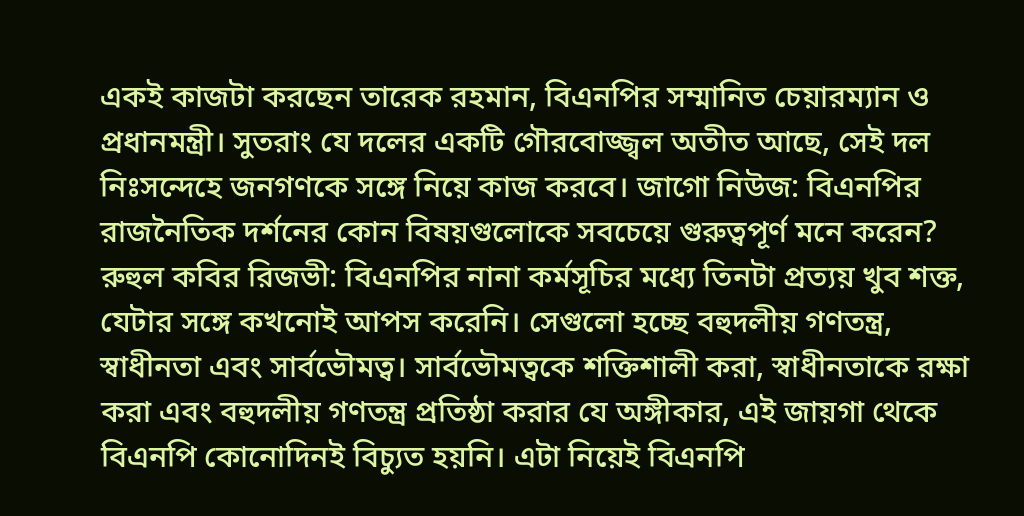একই কাজটা করছেন তারেক রহমান, বিএনপির সম্মানিত চেয়ারম্যান ও প্রধানমন্ত্রী। সুতরাং যে দলের একটি গৌরবোজ্জ্বল অতীত আছে, সেই দল নিঃসন্দেহে জনগণকে সঙ্গে নিয়ে কাজ করবে। জাগো নিউজ: বিএনপির রাজনৈতিক দর্শনের কোন বিষয়গুলোকে সবচেয়ে গুরুত্বপূর্ণ মনে করেন? রুহুল কবির রিজভী: বিএনপির নানা কর্মসূচির মধ্যে তিনটা প্রত্যয় খুব শক্ত, যেটার সঙ্গে কখনোই আপস করেনি। সেগুলো হচ্ছে বহুদলীয় গণতন্ত্র, স্বাধীনতা এবং সার্বভৌমত্ব। সার্বভৌমত্বকে শক্তিশালী করা, স্বাধীনতাকে রক্ষা করা এবং বহুদলীয় গণতন্ত্র প্রতিষ্ঠা করার যে অঙ্গীকার, এই জায়গা থেকে বিএনপি কোনোদিনই বিচ্যুত হয়নি। এটা নিয়েই বিএনপি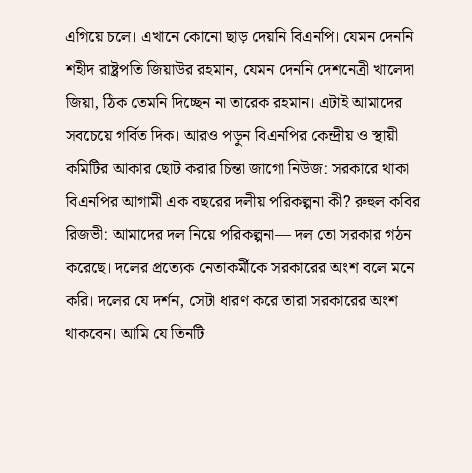এগিয়ে চলে। এখানে কোনো ছাড় দেয়নি বিএনপি। যেমন দেননি শহীদ রাষ্ট্রপতি জিয়াউর রহমান, যেমন দেননি দেশনেত্রী খালেদা জিয়া, ঠিক তেমনি দিচ্ছেন না তারেক রহমান। এটাই আমাদের সবচেয়ে গর্বিত দিক। আরও পড়ুন বিএনপির কেন্দ্রীয় ও স্থায়ী কমিটির আকার ছোট করার চিন্তা জাগো নিউজ: সরকারে থাকা বিএনপির আগামী এক বছরের দলীয় পরিকল্পনা কী? রুহুল কবির রিজভী: আমাদের দল নিয়ে পরিকল্পনা— দল তো সরকার গঠন করেছে। দলের প্রত্যেক নেতাকর্মীকে সরকারের অংশ বলে মনে করি। দলের যে দর্শন, সেটা ধারণ করে তারা সরকারের অংশ থাকবেন। আমি যে তিনটি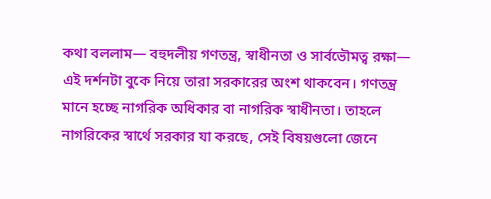কথা বললাম— বহুদলীয় গণতন্ত্র, স্বাধীনতা ও সার্বভৌমত্ব রক্ষা— এই দর্শনটা বুকে নিয়ে তারা সরকারের অংশ থাকবেন। গণতন্ত্র মানে হচ্ছে নাগরিক অধিকার বা নাগরিক স্বাধীনতা। তাহলে নাগরিকের স্বার্থে সরকার যা করছে, সেই বিষয়গুলো জেনে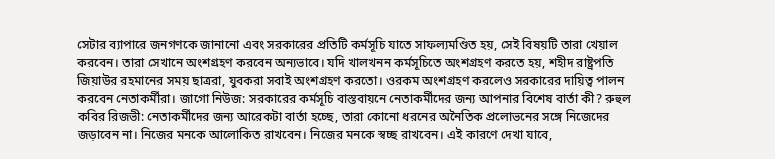সেটার ব্যাপারে জনগণকে জানানো এবং সরকারের প্রতিটি কর্মসূচি যাতে সাফল্যমণ্ডিত হয়, সেই বিষয়টি তারা খেয়াল করবেন। তারা সেখানে অংশগ্রহণ করবেন অন্যভাবে। যদি খালখনন কর্মসূচিতে অংশগ্রহণ করতে হয়, শহীদ রাষ্ট্রপতি জিয়াউর রহমানের সময় ছাত্ররা, যুবকরা সবাই অংশগ্রহণ করতো। ওরকম অংশগ্রহণ করলেও সরকারের দায়িত্ব পালন করবেন নেতাকর্মীরা। জাগো নিউজ: সরকারের কর্মসূচি বাস্তবায়নে নেতাকর্মীদের জন্য আপনার বিশেষ বার্তা কী? রুহুল কবির রিজভী: নেতাকর্মীদের জন্য আরেকটা বার্তা হচ্ছে, তারা কোনো ধরনের অনৈতিক প্রলোভনের সঙ্গে নিজেদের জড়াবেন না। নিজের মনকে আলোকিত রাখবেন। নিজের মনকে স্বচ্ছ রাখবেন। এই কারণে দেখা যাবে,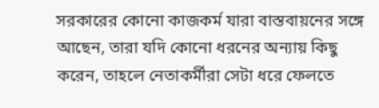সরকারের কোনো কাজকর্ম যারা বাস্তবায়নের সঙ্গে আছেন, তারা যদি কোনো ধরনের অন্যায় কিছু করেন, তাহলে নেতাকর্মীরা সেটা ধরে ফেলতে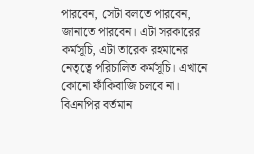পারবেন, সেটা বলতে পারবেন, জানাতে পারবেন। এটা সরকারের কর্মসূচি, এটা তারেক রহমানের নেতৃত্বে পরিচালিত কর্মসূচি। এখানে কোনো ফাঁকিবাজি চলবে না। বিএনপির বর্তমান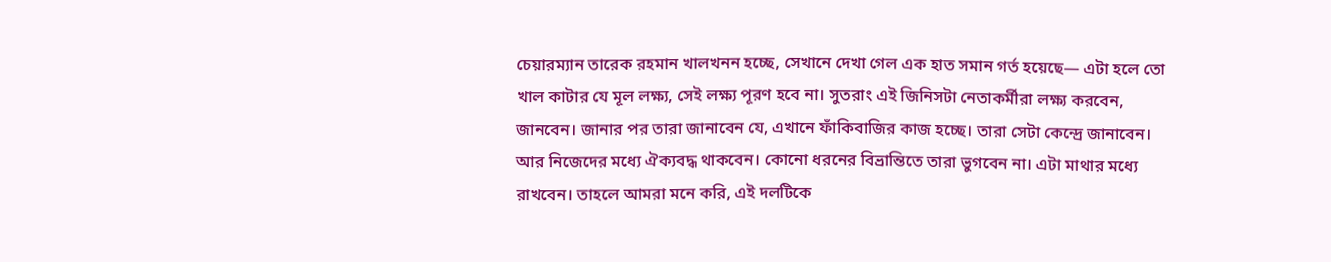চেয়ারম্যান তারেক রহমান খালখনন হচ্ছে, সেখানে দেখা গেল এক হাত সমান গর্ত হয়েছে— এটা হলে তো খাল কাটার যে মূল লক্ষ্য, সেই লক্ষ্য পূরণ হবে না। সুতরাং এই জিনিসটা নেতাকর্মীরা লক্ষ্য করবেন, জানবেন। জানার পর তারা জানাবেন যে, এখানে ফাঁকিবাজির কাজ হচ্ছে। তারা সেটা কেন্দ্রে জানাবেন। আর নিজেদের মধ্যে ঐক্যবদ্ধ থাকবেন। কোনো ধরনের বিভ্রান্তিতে তারা ভুগবেন না। এটা মাথার মধ্যে রাখবেন। তাহলে আমরা মনে করি, এই দলটিকে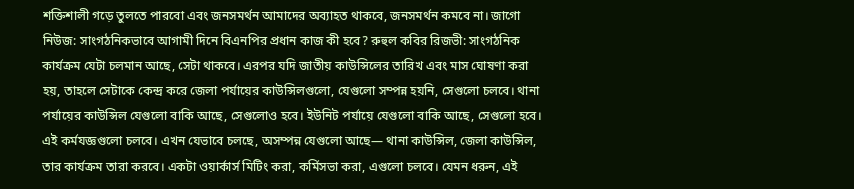শক্তিশালী গড়ে তুলতে পারবো এবং জনসমর্থন আমাদের অব্যাহত থাকবে, জনসমর্থন কমবে না। জাগো নিউজ: সাংগঠনিকভাবে আগামী দিনে বিএনপির প্রধান কাজ কী হবে? রুহুল কবির রিজভী: সাংগঠনিক কার্যক্রম যেটা চলমান আছে, সেটা থাকবে। এরপর যদি জাতীয় কাউন্সিলের তারিখ এবং মাস ঘোষণা করা হয়, তাহলে সেটাকে কেন্দ্র করে জেলা পর্যায়ের কাউন্সিলগুলো, যেগুলো সম্পন্ন হয়নি, সেগুলো চলবে। থানা পর্যায়ের কাউন্সিল যেগুলো বাকি আছে, সেগুলোও হবে। ইউনিট পর্যায়ে যেগুলো বাকি আছে, সেগুলো হবে। এই কর্মযজ্ঞগুলো চলবে। এখন যেভাবে চলছে, অসম্পন্ন যেগুলো আছে— থানা কাউন্সিল, জেলা কাউন্সিল, তার কার্যক্রম তারা করবে। একটা ওয়ার্কার্স মিটিং করা, কর্মিসভা করা, এগুলো চলবে। যেমন ধরুন, এই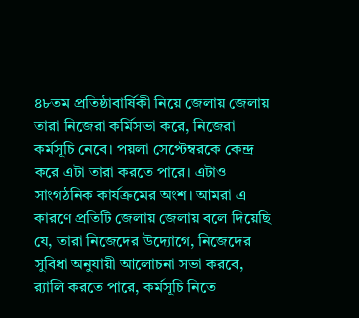৪৮তম প্রতিষ্ঠাবার্ষিকী নিয়ে জেলায় জেলায় তারা নিজেরা কর্মিসভা করে, নিজেরা কর্মসূচি নেবে। পয়লা সেপ্টেম্বরকে কেন্দ্র করে এটা তারা করতে পারে। এটাও সাংগঠনিক কার্যক্রমের অংশ। আমরা এ কারণে প্রতিটি জেলায় জেলায় বলে দিয়েছি যে, তারা নিজেদের উদ্যোগে, নিজেদের সুবিধা অনুযায়ী আলোচনা সভা করবে, র‍্যালি করতে পারে, কর্মসূচি নিতে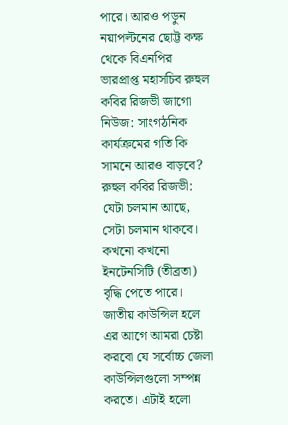পারে। আরও পড়ুন নয়াপল্টনের ছোট্ট কক্ষ থেকে বিএনপির ভারপ্রাপ্ত মহাসচিব রুহুল কবির রিজভী জাগো নিউজ: সাংগঠনিক কার্যক্রমের গতি কি সামনে আরও বাড়বে? রুহুল কবির রিজভী: যেটা চলমান আছে, সেটা চলমান থাকবে। কখনো কখনো ইনটেনসিটি (তীব্রতা) বৃদ্ধি পেতে পারে। জাতীয় কাউন্সিল হলে এর আগে আমরা চেষ্টা করবো যে সর্বোচ্চ জেলা কাউন্সিলগুলো সম্পন্ন করতে। এটাই হলো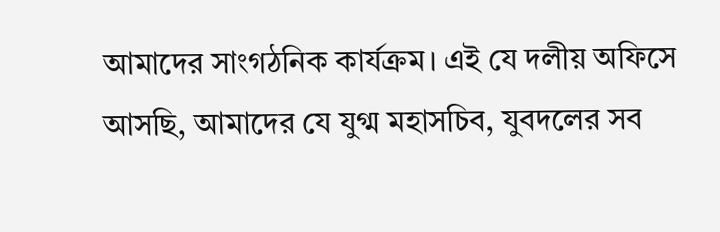আমাদের সাংগঠনিক কার্যক্রম। এই যে দলীয় অফিসে আসছি, আমাদের যে যুগ্ম মহাসচিব, যুবদলের সব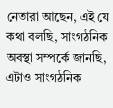নেতারা আছেন, এই যে কথা বলছি, সাংগঠনিক অবস্থা সম্পর্কে জানছি, এটাও সাংগঠনিক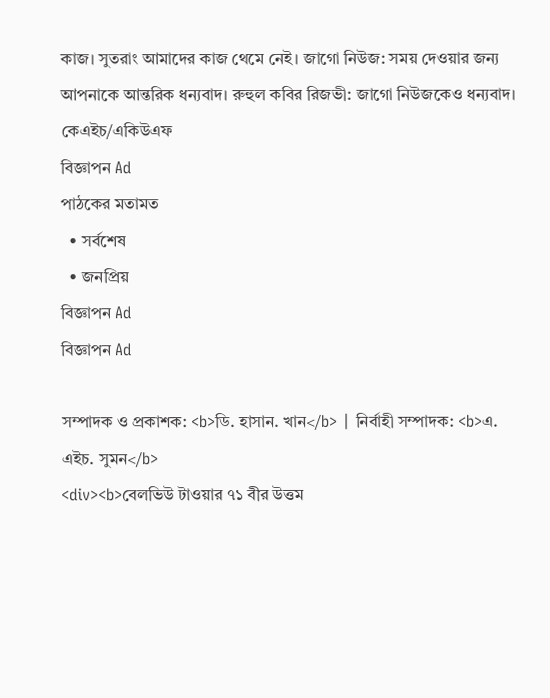কাজ। সুতরাং আমাদের কাজ থেমে নেই। জাগো নিউজ: সময় দেওয়ার জন্য আপনাকে আন্তরিক ধন্যবাদ। রুহুল কবির রিজভী: জাগো নিউজকেও ধন্যবাদ। কেএইচ/একিউএফ
বিজ্ঞাপন Ad
পাঠকের মতামত
  • সর্বশেষ
  • জনপ্রিয়
বিজ্ঞাপন Ad
বিজ্ঞাপন Ad

সম্পাদক ও প্রকাশক: <b>ডি. হাসান. খান</b> | নির্বাহী সম্পাদক: <b>এ. এইচ. সুমন</b>
<div><b>বেলভিউ টাওয়ার ৭১ বীর উত্তম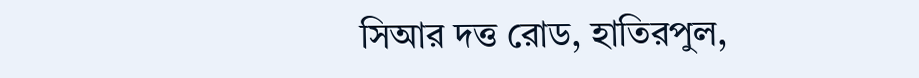সিআর দত্ত রোড, হাতিরপুল,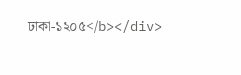ঢাকা-১২০৫</b></div>